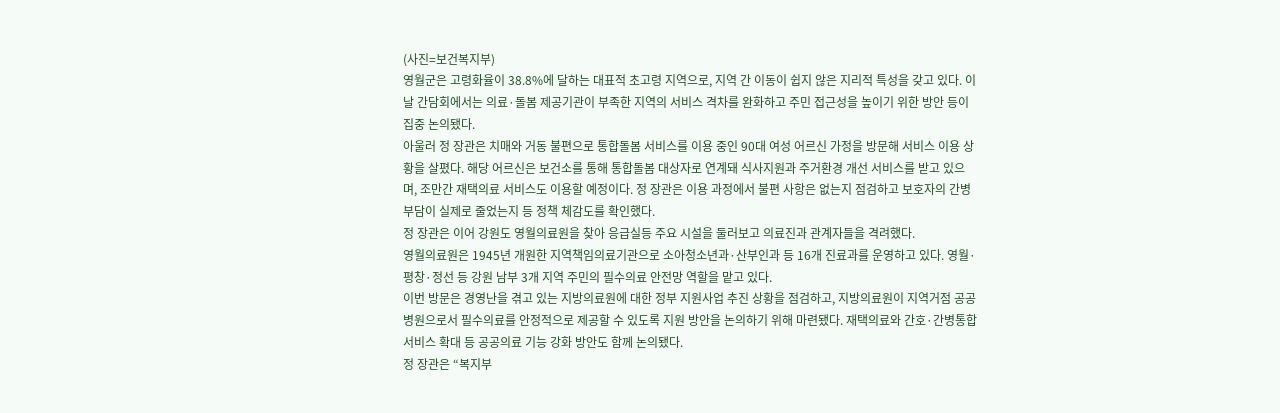(사진=보건복지부)
영월군은 고령화율이 38.8%에 달하는 대표적 초고령 지역으로, 지역 간 이동이 쉽지 않은 지리적 특성을 갖고 있다. 이날 간담회에서는 의료·돌봄 제공기관이 부족한 지역의 서비스 격차를 완화하고 주민 접근성을 높이기 위한 방안 등이 집중 논의됐다.
아울러 정 장관은 치매와 거동 불편으로 통합돌봄 서비스를 이용 중인 90대 여성 어르신 가정을 방문해 서비스 이용 상황을 살폈다. 해당 어르신은 보건소를 통해 통합돌봄 대상자로 연계돼 식사지원과 주거환경 개선 서비스를 받고 있으며, 조만간 재택의료 서비스도 이용할 예정이다. 정 장관은 이용 과정에서 불편 사항은 없는지 점검하고 보호자의 간병 부담이 실제로 줄었는지 등 정책 체감도를 확인했다.
정 장관은 이어 강원도 영월의료원을 찾아 응급실등 주요 시설을 둘러보고 의료진과 관계자들을 격려했다.
영월의료원은 1945년 개원한 지역책임의료기관으로 소아청소년과·산부인과 등 16개 진료과를 운영하고 있다. 영월·평창·정선 등 강원 남부 3개 지역 주민의 필수의료 안전망 역할을 맡고 있다.
이번 방문은 경영난을 겪고 있는 지방의료원에 대한 정부 지원사업 추진 상황을 점검하고, 지방의료원이 지역거점 공공병원으로서 필수의료를 안정적으로 제공할 수 있도록 지원 방안을 논의하기 위해 마련됐다. 재택의료와 간호·간병통합서비스 확대 등 공공의료 기능 강화 방안도 함께 논의됐다.
정 장관은 “복지부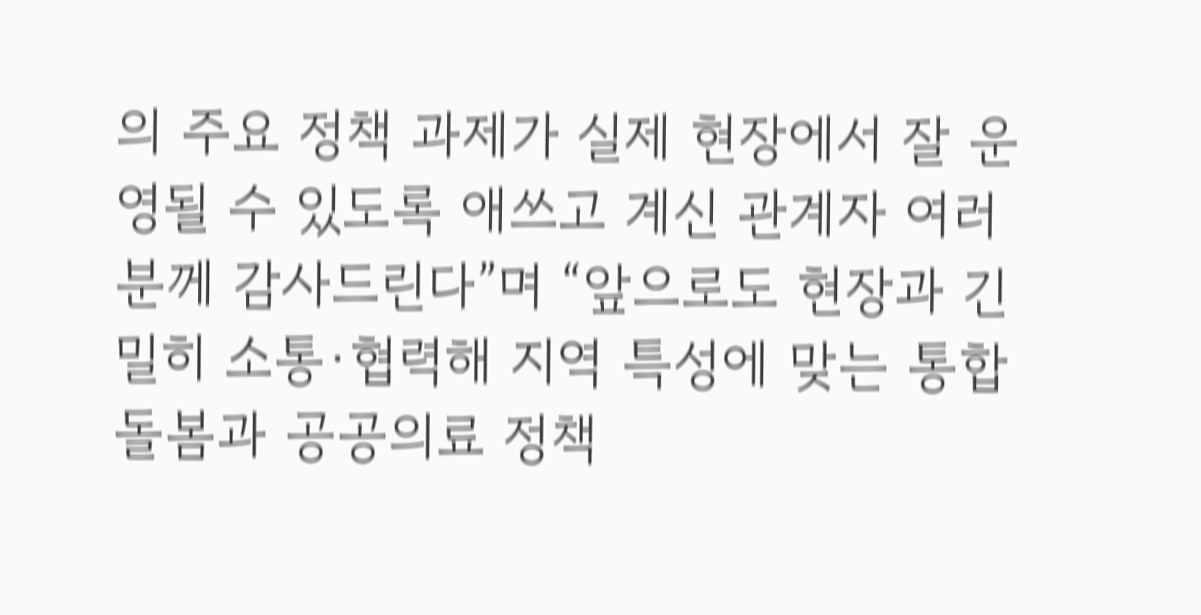의 주요 정책 과제가 실제 현장에서 잘 운영될 수 있도록 애쓰고 계신 관계자 여러분께 감사드린다”며 “앞으로도 현장과 긴밀히 소통·협력해 지역 특성에 맞는 통합돌봄과 공공의료 정책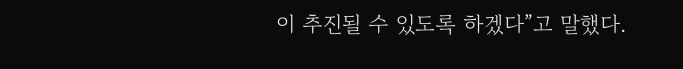이 추진될 수 있도록 하겠다”고 말했다.